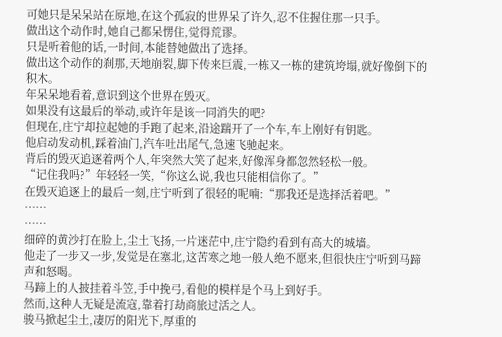可她只是呆呆站在原地,在这个孤寂的世界呆了许久,忍不住握住那一只手。
做出这个动作时,她自己都呆愣住,觉得荒谬。
只是听着他的话,一时间,本能替她做出了选择。
做出这个动作的刹那,天地崩裂,脚下传来巨震,一栋又一栋的建筑垮塌,就好像倒下的积木。
年呆呆地看着,意识到这个世界在毁灭。
如果没有这最后的举动,或许年是该一同消失的吧?
但现在,庄宁却拉起她的手跑了起来,沿途踹开了一个车,车上刚好有钥匙。
他启动发动机,踩着油门,汽车吐出尾气,急速飞驰起来。
背后的毁灭追逐着两个人,年突然大笑了起来,好像浑身都忽然轻松一般。
“记住我吗?”年轻轻一笑,“你这么说,我也只能相信你了。”
在毁灭追逐上的最后一刻,庄宁听到了很轻的呢喃:“那我还是选择活着吧。”
……
……
细碎的黄沙打在脸上,尘土飞扬,一片迷茫中,庄宁隐约看到有高大的城墙。
他走了一步又一步,发觉是在塞北,这苦寒之地一般人绝不愿来,但很快庄宁听到马蹄声和怒喝。
马蹄上的人披挂着斗笠,手中挽弓,看他的模样是个马上到好手。
然而,这种人无疑是流寇,靠着打劫商旅过活之人。
骏马掀起尘土,凄厉的阳光下,厚重的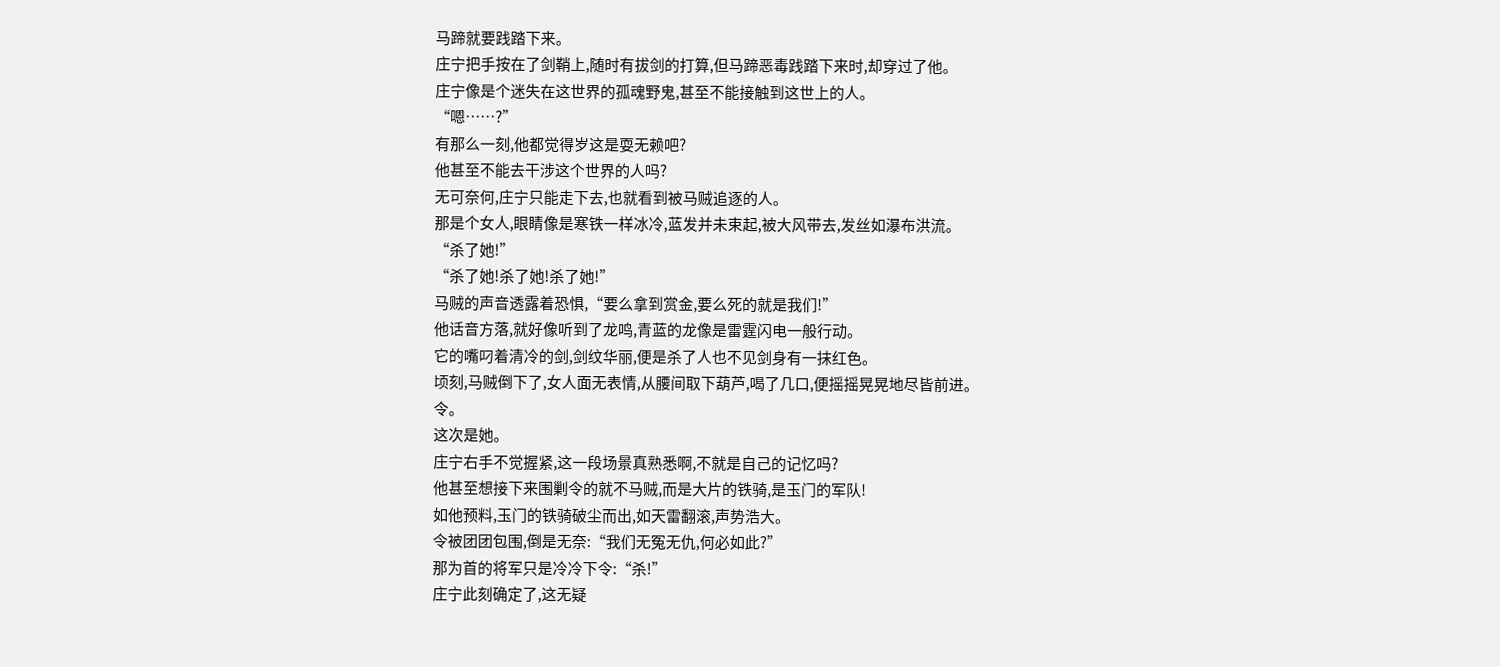马蹄就要践踏下来。
庄宁把手按在了剑鞘上,随时有拔剑的打算,但马蹄恶毒践踏下来时,却穿过了他。
庄宁像是个迷失在这世界的孤魂野鬼,甚至不能接触到这世上的人。
“嗯……?”
有那么一刻,他都觉得岁这是耍无赖吧?
他甚至不能去干涉这个世界的人吗?
无可奈何,庄宁只能走下去,也就看到被马贼追逐的人。
那是个女人,眼睛像是寒铁一样冰冷,蓝发并未束起,被大风带去,发丝如瀑布洪流。
“杀了她!”
“杀了她!杀了她!杀了她!”
马贼的声音透露着恐惧,“要么拿到赏金,要么死的就是我们!”
他话音方落,就好像听到了龙鸣,青蓝的龙像是雷霆闪电一般行动。
它的嘴叼着清冷的剑,剑纹华丽,便是杀了人也不见剑身有一抹红色。
顷刻,马贼倒下了,女人面无表情,从腰间取下葫芦,喝了几口,便摇摇晃晃地尽皆前进。
令。
这次是她。
庄宁右手不觉握紧,这一段场景真熟悉啊,不就是自己的记忆吗?
他甚至想接下来围剿令的就不马贼,而是大片的铁骑,是玉门的军队!
如他预料,玉门的铁骑破尘而出,如天雷翻滚,声势浩大。
令被团团包围,倒是无奈:“我们无冤无仇,何必如此?”
那为首的将军只是冷冷下令:“杀!”
庄宁此刻确定了,这无疑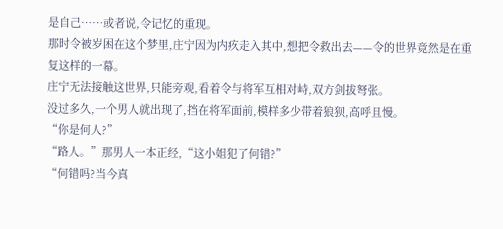是自己……或者说,令记忆的重现。
那时令被岁困在这个梦里,庄宁因为内疚走入其中,想把令救出去——令的世界竟然是在重复这样的一幕。
庄宁无法接触这世界,只能旁观,看着令与将军互相对峙,双方剑拔弩张。
没过多久,一个男人就出现了,挡在将军面前,模样多少带着狼狈,高呼且慢。
“你是何人?”
“路人。”那男人一本正经,“这小姐犯了何错?”
“何错吗?当今真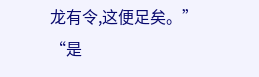龙有令,这便足矣。”
“是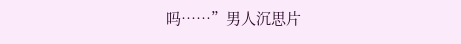吗……”男人沉思片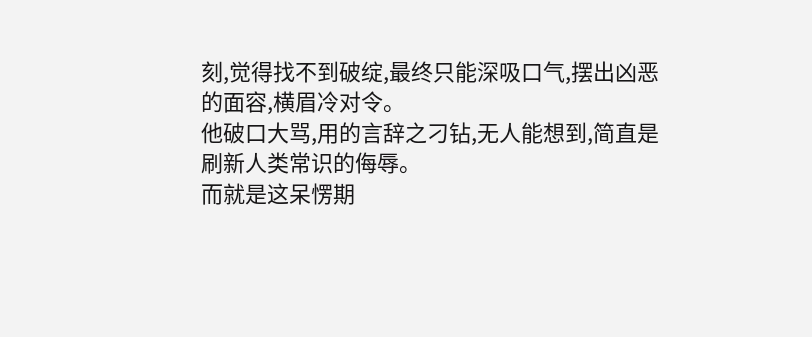刻,觉得找不到破绽,最终只能深吸口气,摆出凶恶的面容,横眉冷对令。
他破口大骂,用的言辞之刁钻,无人能想到,简直是刷新人类常识的侮辱。
而就是这呆愣期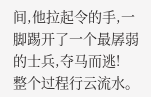间,他拉起令的手,一脚踢开了一个最孱弱的士兵,夺马而逃!
整个过程行云流水。